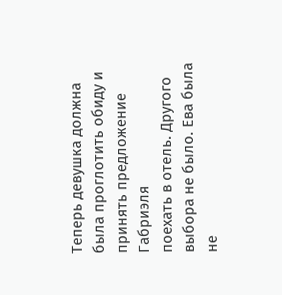Теперь девушка должна была проглотить обиду и принять предложение Габриэля
поехать в отель. Другого выбора не было. Ева была не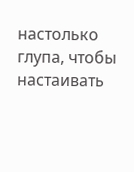настолько глупа, чтобы настаивать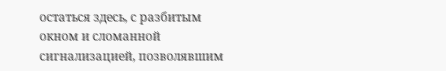остаться здесь, с разбитым окном и сломанной сигнализацией, позволявшим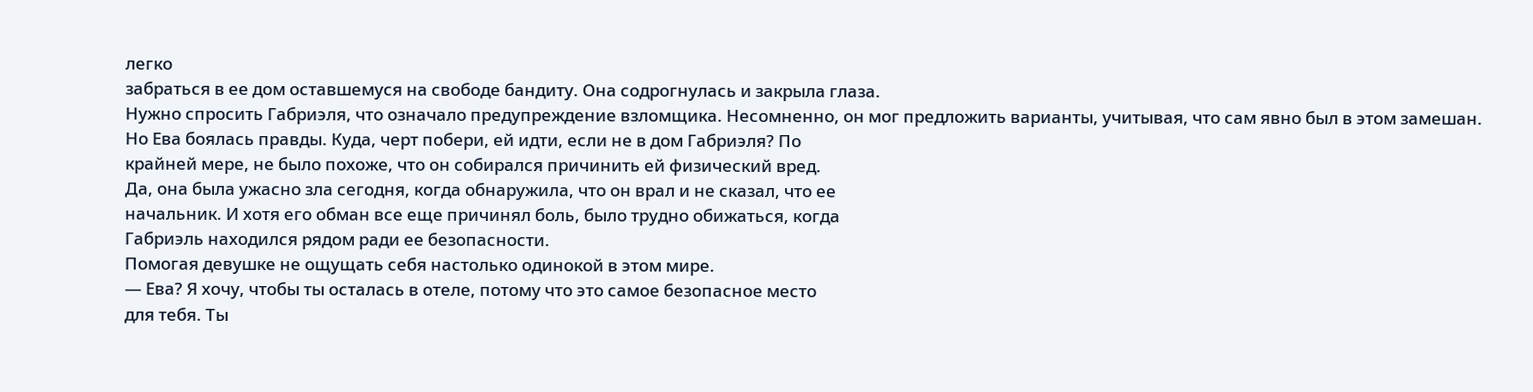легко
забраться в ее дом оставшемуся на свободе бандиту. Она содрогнулась и закрыла глаза.
Нужно спросить Габриэля, что означало предупреждение взломщика. Несомненно, он мог предложить варианты, учитывая, что сам явно был в этом замешан.
Но Ева боялась правды. Куда, черт побери, ей идти, если не в дом Габриэля? По
крайней мере, не было похоже, что он собирался причинить ей физический вред.
Да, она была ужасно зла сегодня, когда обнаружила, что он врал и не сказал, что ее
начальник. И хотя его обман все еще причинял боль, было трудно обижаться, когда
Габриэль находился рядом ради ее безопасности.
Помогая девушке не ощущать себя настолько одинокой в этом мире.
— Ева? Я хочу, чтобы ты осталась в отеле, потому что это самое безопасное место
для тебя. Ты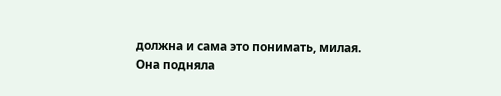должна и сама это понимать, милая.
Она подняла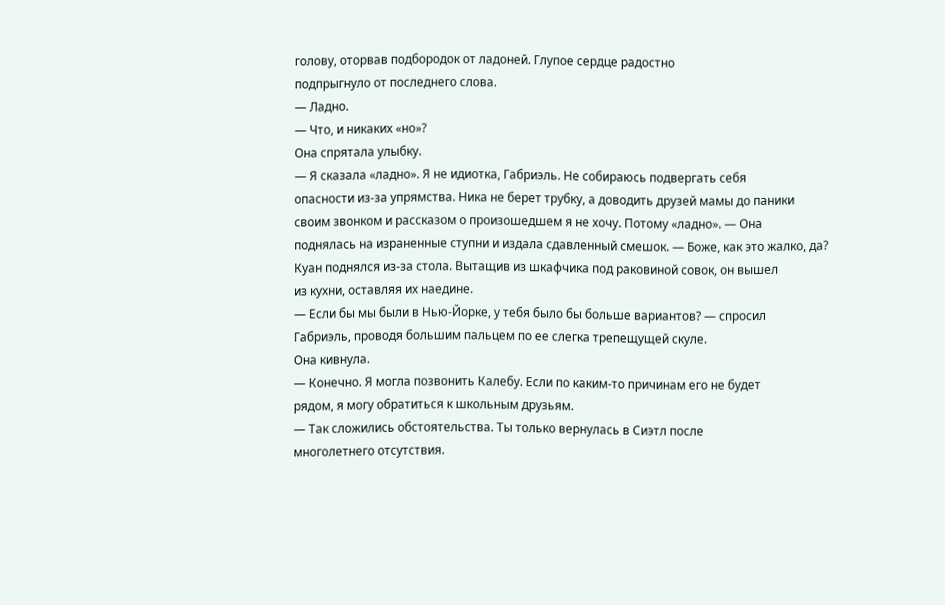голову, оторвав подбородок от ладоней. Глупое сердце радостно
подпрыгнуло от последнего слова.
— Ладно.
— Что, и никаких «но»?
Она спрятала улыбку.
— Я сказала «ладно». Я не идиотка, Габриэль. Не собираюсь подвергать себя
опасности из-за упрямства. Ника не берет трубку, а доводить друзей мамы до паники
своим звонком и рассказом о произошедшем я не хочу. Потому «ладно». — Она
поднялась на израненные ступни и издала сдавленный смешок. — Боже, как это жалко, да?
Куан поднялся из-за стола. Вытащив из шкафчика под раковиной совок, он вышел
из кухни, оставляя их наедине.
— Если бы мы были в Нью-Йорке, у тебя было бы больше вариантов? — спросил
Габриэль, проводя большим пальцем по ее слегка трепещущей скуле.
Она кивнула.
— Конечно. Я могла позвонить Калебу. Если по каким-то причинам его не будет
рядом, я могу обратиться к школьным друзьям.
— Так сложились обстоятельства. Ты только вернулась в Сиэтл после
многолетнего отсутствия.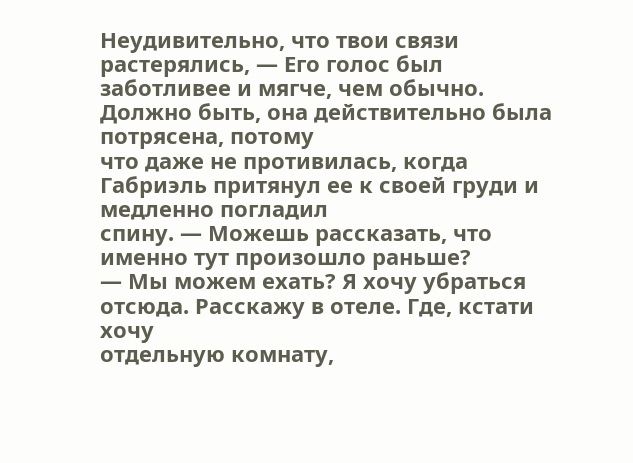Неудивительно, что твои связи растерялись, — Его голос был
заботливее и мягче, чем обычно. Должно быть, она действительно была потрясена, потому
что даже не противилась, когда Габриэль притянул ее к своей груди и медленно погладил
спину. — Можешь рассказать, что именно тут произошло раньше?
— Мы можем ехать? Я хочу убраться отсюда. Расскажу в отеле. Где, кстати хочу
отдельную комнату,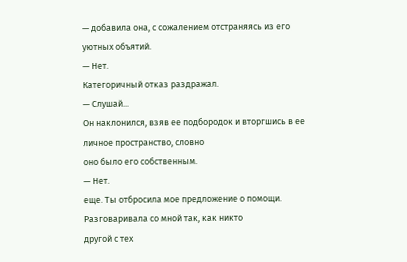— добавила она, с сожалением отстраняясь из его уютных объятий.
— Нет.
Категоричный отказ раздражал.
— Слушай...
Он наклонился, взяв ее подбородок и вторгшись в ее личное пространство, словно
оно было его собственным.
— Нет.
еще. Ты отбросила мое предложение о помощи. Разговаривала со мной так, как никто
другой с тех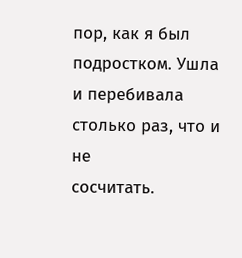пор, как я был подростком. Ушла и перебивала столько раз, что и не
сосчитать.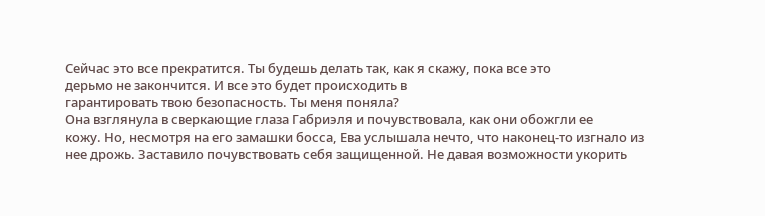Сейчас это все прекратится. Ты будешь делать так, как я скажу, пока все это
дерьмо не закончится. И все это будет происходить в
гарантировать твою безопасность. Ты меня поняла?
Она взглянула в сверкающие глаза Габриэля и почувствовала, как они обожгли ее
кожу. Но, несмотря на его замашки босса, Ева услышала нечто, что наконец-то изгнало из
нее дрожь. Заставило почувствовать себя защищенной. Не давая возможности укорить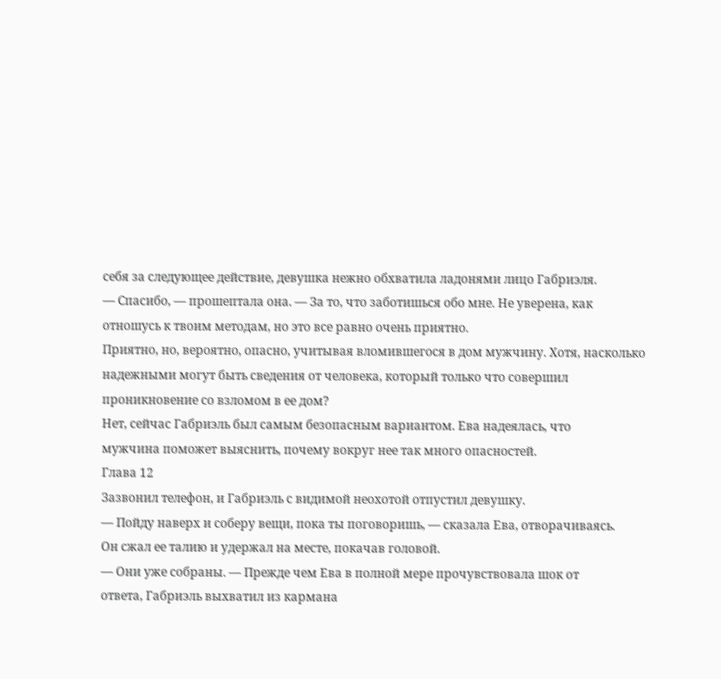себя за следующее действие, девушка нежно обхватила ладонями лицо Габриэля.
— Спасибо, — прошептала она. — За то, что заботишься обо мне. Не уверена, как
отношусь к твоим методам, но это все равно очень приятно.
Приятно, но, вероятно, опасно, учитывая вломившегося в дом мужчину. Хотя, насколько надежными могут быть сведения от человека, который только что совершил
проникновение со взломом в ее дом?
Нет, сейчас Габриэль был самым безопасным вариантом. Ева надеялась, что
мужчина поможет выяснить, почему вокруг нее так много опасностей.
Глава 12
Зазвонил телефон, и Габриэль с видимой неохотой отпустил девушку.
— Пойду наверх и соберу вещи, пока ты поговоришь, — сказала Ева, отворачиваясь.
Он сжал ее талию и удержал на месте, покачав головой.
— Они уже собраны. — Прежде чем Ева в полной мере прочувствовала шок от
ответа, Габриэль выхватил из кармана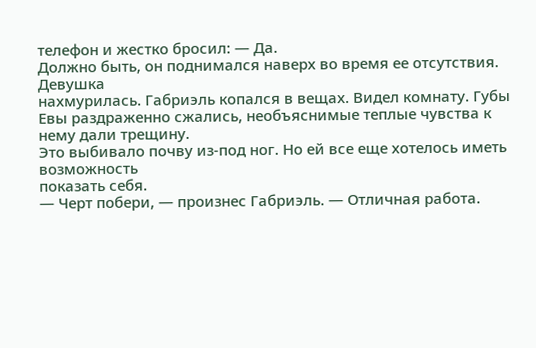телефон и жестко бросил: — Да.
Должно быть, он поднимался наверх во время ее отсутствия. Девушка
нахмурилась. Габриэль копался в вещах. Видел комнату. Губы Евы раздраженно сжались, необъяснимые теплые чувства к нему дали трещину.
Это выбивало почву из-под ног. Но ей все еще хотелось иметь возможность
показать себя.
— Черт побери, — произнес Габриэль. — Отличная работа.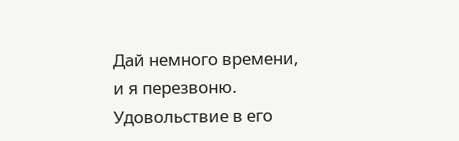Дай немного времени, и я перезвоню.
Удовольствие в его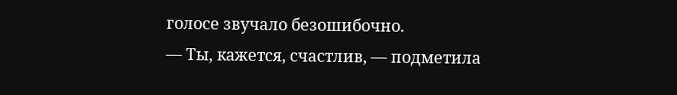голосе звучало безошибочно.
— Ты, кажется, счастлив, — подметила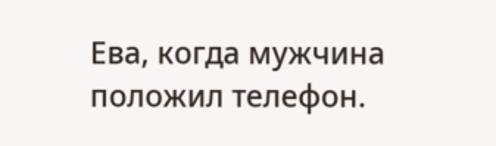Ева, когда мужчина положил телефон.